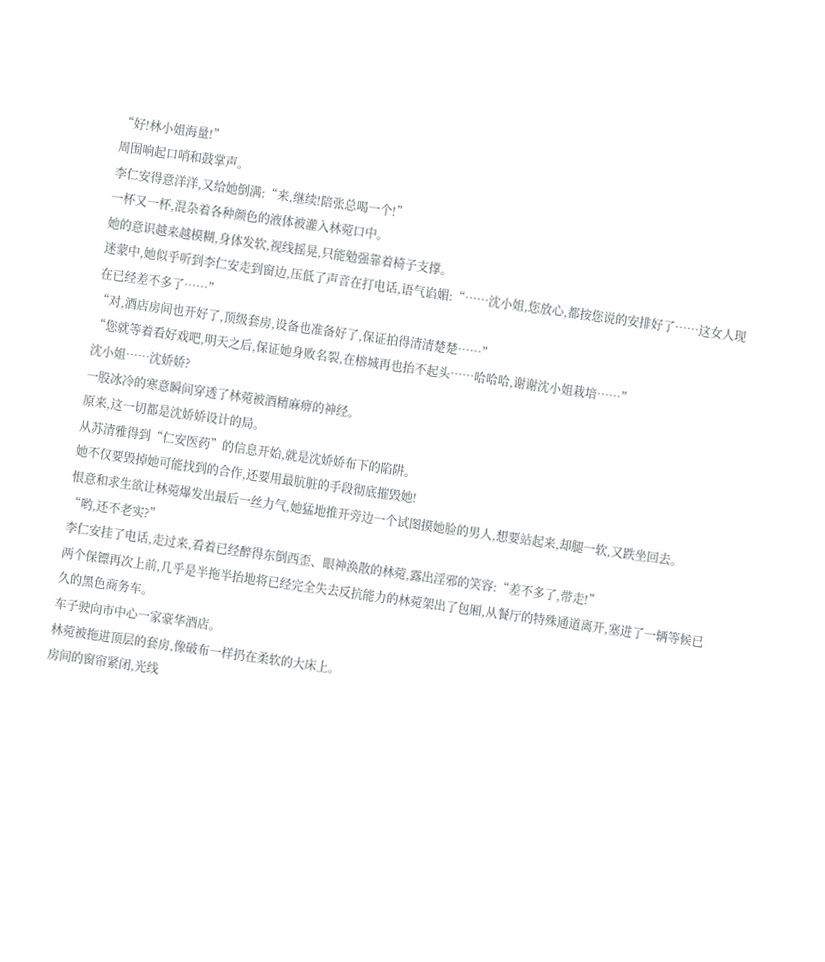“好!林小姐海量!”
周围响起口哨和鼓掌声。
李仁安得意洋洋,又给她倒满:“来,继续!陪张总喝一个!”
一杯又一杯,混杂着各种颜色的液体被灌入林菀口中。
她的意识越来越模糊,身体发软,视线摇晃,只能勉强靠着椅子支撑。
迷蒙中,她似乎听到李仁安走到窗边,压低了声音在打电话,语气谄媚:“……沈小姐,您放心,都按您说的安排好了……这女人现在已经差不多了……”
“对,酒店房间也开好了,顶级套房,设备也准备好了,保证拍得清清楚楚……”
“您就等着看好戏吧,明天之后,保证她身败名裂,在榕城再也抬不起头……哈哈哈,谢谢沈小姐栽培……”
沈小姐……沈娇娇?
一股冰冷的寒意瞬间穿透了林菀被酒精麻痹的神经。
原来,这一切都是沈娇娇设计的局。
从苏清雅得到“仁安医药”的信息开始,就是沈娇娇布下的陷阱。
她不仅要毁掉她可能找到的合作,还要用最肮脏的手段彻底摧毁她!
恨意和求生欲让林菀爆发出最后一丝力气,她猛地推开旁边一个试图摸她脸的男人,想要站起来,却腿一软,又跌坐回去。
“哟,还不老实?”
李仁安挂了电话,走过来,看着已经醉得东倒西歪、眼神涣散的林菀,露出淫邪的笑容:“差不多了,带走!”
两个保镖再次上前,几乎是半拖半抬地将已经完全失去反抗能力的林菀架出了包厢,从餐厅的特殊通道离开,塞进了一辆等候已久的黑色商务车。
车子驶向市中心一家豪华酒店。
林菀被拖进顶层的套房,像破布一样扔在柔软的大床上。
房间的窗帘紧闭,光线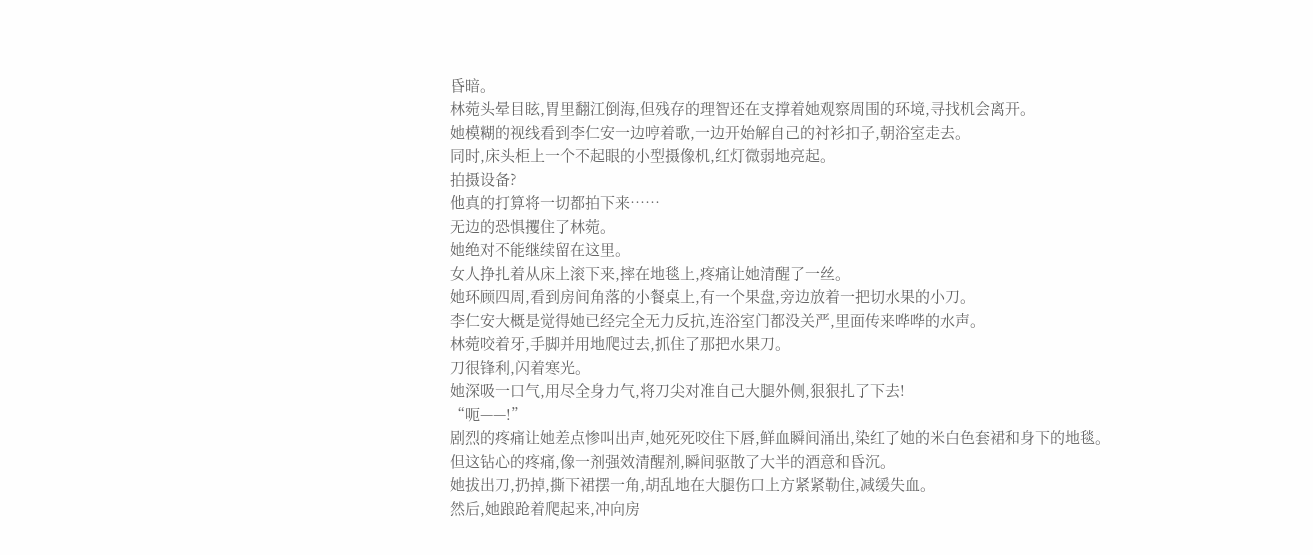昏暗。
林菀头晕目眩,胃里翻江倒海,但残存的理智还在支撑着她观察周围的环境,寻找机会离开。
她模糊的视线看到李仁安一边哼着歌,一边开始解自己的衬衫扣子,朝浴室走去。
同时,床头柜上一个不起眼的小型摄像机,红灯微弱地亮起。
拍摄设备?
他真的打算将一切都拍下来……
无边的恐惧攫住了林菀。
她绝对不能继续留在这里。
女人挣扎着从床上滚下来,摔在地毯上,疼痛让她清醒了一丝。
她环顾四周,看到房间角落的小餐桌上,有一个果盘,旁边放着一把切水果的小刀。
李仁安大概是觉得她已经完全无力反抗,连浴室门都没关严,里面传来哗哗的水声。
林菀咬着牙,手脚并用地爬过去,抓住了那把水果刀。
刀很锋利,闪着寒光。
她深吸一口气,用尽全身力气,将刀尖对准自己大腿外侧,狠狠扎了下去!
“呃——!”
剧烈的疼痛让她差点惨叫出声,她死死咬住下唇,鲜血瞬间涌出,染红了她的米白色套裙和身下的地毯。
但这钻心的疼痛,像一剂强效清醒剂,瞬间驱散了大半的酒意和昏沉。
她拔出刀,扔掉,撕下裙摆一角,胡乱地在大腿伤口上方紧紧勒住,减缓失血。
然后,她踉跄着爬起来,冲向房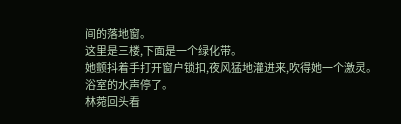间的落地窗。
这里是三楼,下面是一个绿化带。
她颤抖着手打开窗户锁扣,夜风猛地灌进来,吹得她一个激灵。
浴室的水声停了。
林菀回头看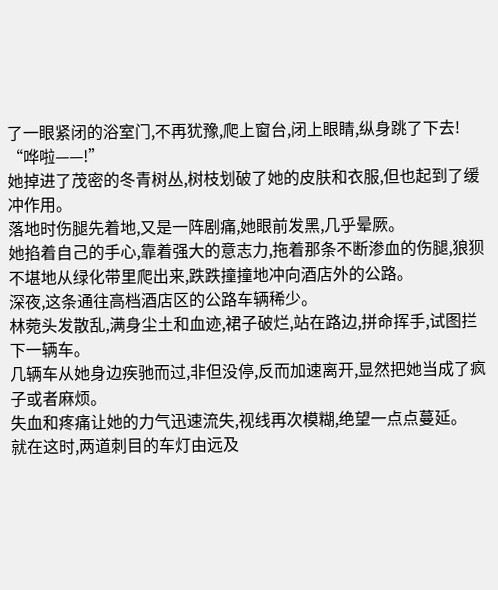了一眼紧闭的浴室门,不再犹豫,爬上窗台,闭上眼睛,纵身跳了下去!
“哗啦——!”
她掉进了茂密的冬青树丛,树枝划破了她的皮肤和衣服,但也起到了缓冲作用。
落地时伤腿先着地,又是一阵剧痛,她眼前发黑,几乎晕厥。
她掐着自己的手心,靠着强大的意志力,拖着那条不断渗血的伤腿,狼狈不堪地从绿化带里爬出来,跌跌撞撞地冲向酒店外的公路。
深夜,这条通往高档酒店区的公路车辆稀少。
林菀头发散乱,满身尘土和血迹,裙子破烂,站在路边,拼命挥手,试图拦下一辆车。
几辆车从她身边疾驰而过,非但没停,反而加速离开,显然把她当成了疯子或者麻烦。
失血和疼痛让她的力气迅速流失,视线再次模糊,绝望一点点蔓延。
就在这时,两道刺目的车灯由远及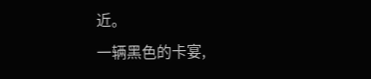近。
一辆黑色的卡宴,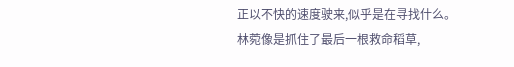正以不快的速度驶来,似乎是在寻找什么。
林菀像是抓住了最后一根救命稻草,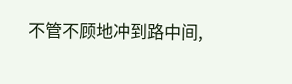不管不顾地冲到路中间,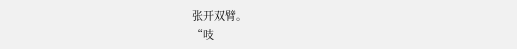张开双臂。
“吱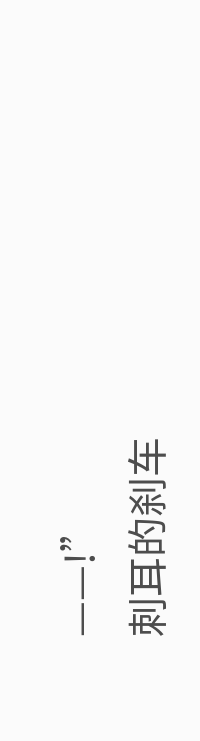——!”
刺耳的刹车